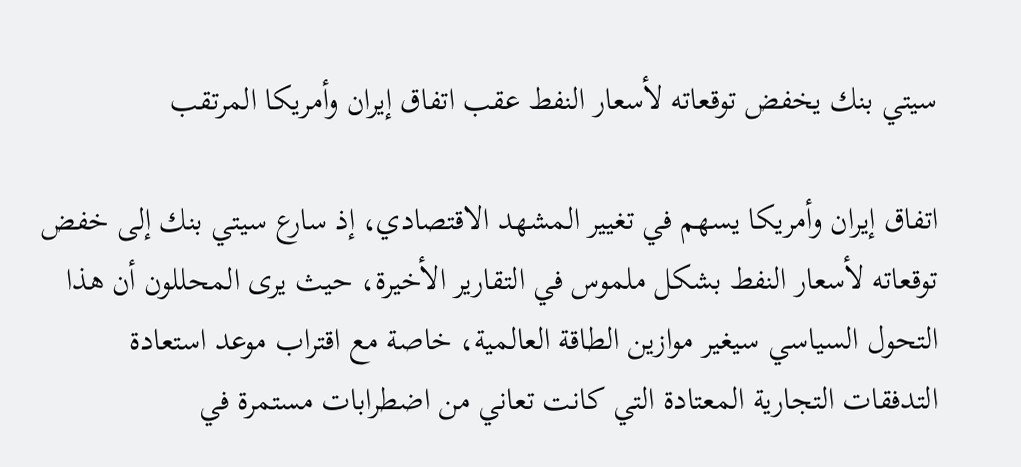سيتي بنك يخفض توقعاته لأسعار النفط عقب اتفاق إيران وأمريكا المرتقب

اتفاق إيران وأمريكا يسهم في تغيير المشهد الاقتصادي، إذ سارع سيتي بنك إلى خفض توقعاته لأسعار النفط بشكل ملموس في التقارير الأخيرة، حيث يرى المحللون أن هذا التحول السياسي سيغير موازين الطاقة العالمية، خاصة مع اقتراب موعد استعادة التدفقات التجارية المعتادة التي كانت تعاني من اضطرابات مستمرة في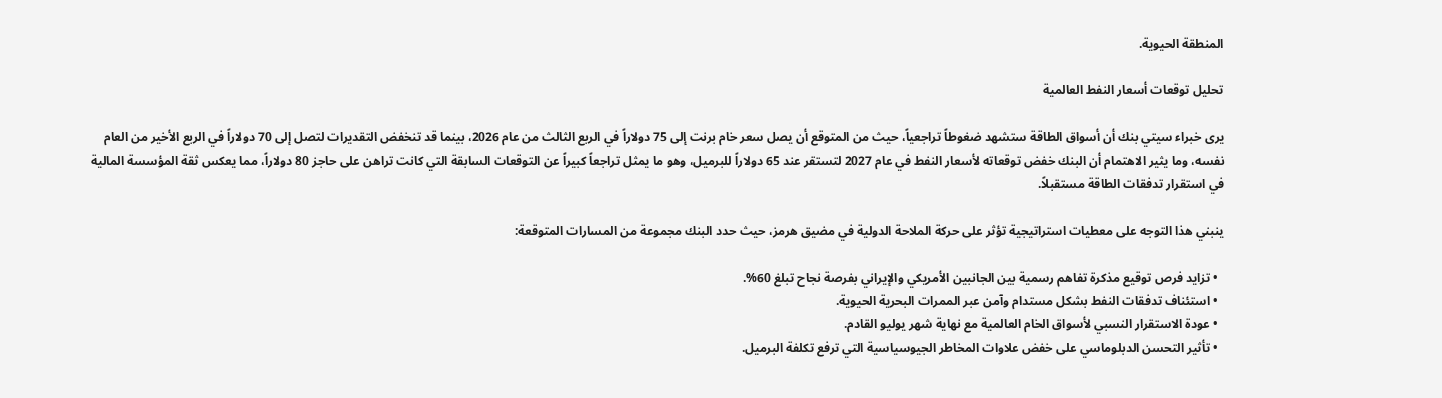المنطقة الحيوية.

تحليل توقعات أسعار النفط العالمية

يرى خبراء سيتي بنك أن أسواق الطاقة ستشهد ضغوطاً تراجعياً، حيث من المتوقع أن يصل سعر خام برنت إلى 75 دولاراً في الربع الثالث من عام 2026، بينما قد تنخفض التقديرات لتصل إلى 70 دولاراً في الربع الأخير من العام نفسه، وما يثير الاهتمام أن البنك خفض توقعاته لأسعار النفط في عام 2027 لتستقر عند 65 دولاراً للبرميل، وهو ما يمثل تراجعاً كبيراً عن التوقعات السابقة التي كانت تراهن على حاجز 80 دولاراً، مما يعكس ثقة المؤسسة المالية في استقرار تدفقات الطاقة مستقبلاً.

ينبني هذا التوجه على معطيات استراتيجية تؤثر على حركة الملاحة الدولية في مضيق هرمز، حيث حدد البنك مجموعة من المسارات المتوقعة:

  • تزايد فرص توقيع مذكرة تفاهم رسمية بين الجانبين الأمريكي والإيراني بفرصة نجاح تبلغ 60%.
  • استئناف تدفقات النفط بشكل مستدام وآمن عبر الممرات البحرية الحيوية.
  • عودة الاستقرار النسبي لأسواق الخام العالمية مع نهاية شهر يوليو القادم.
  • تأثير التحسن الدبلوماسي على خفض علاوات المخاطر الجيوسياسية التي ترفع تكلفة البرميل.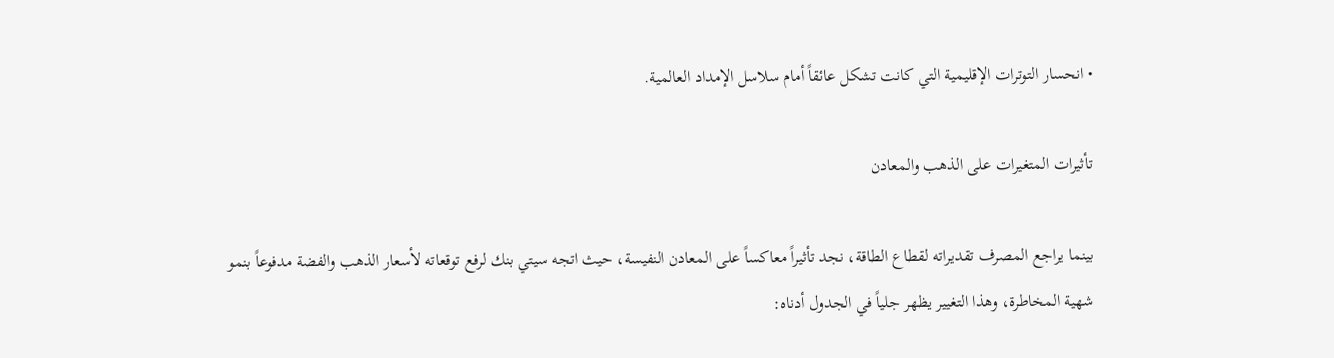• انحسار التوترات الإقليمية التي كانت تشكل عائقاً أمام سلاسل الإمداد العالمية.

تأثيرات المتغيرات على الذهب والمعادن

بينما يراجع المصرف تقديراته لقطاع الطاقة، نجد تأثيراً معاكساً على المعادن النفيسة، حيث اتجه سيتي بنك لرفع توقعاته لأسعار الذهب والفضة مدفوعاً بنمو شهية المخاطرة، وهذا التغيير يظهر جلياً في الجدول أدناه: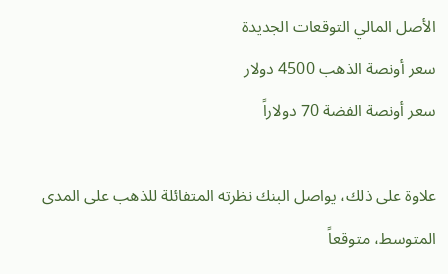الأصل المالي التوقعات الجديدة
سعر أونصة الذهب 4500 دولار
سعر أونصة الفضة 70 دولاراً

علاوة على ذلك، يواصل البنك نظرته المتفائلة للذهب على المدى المتوسط، متوقعاً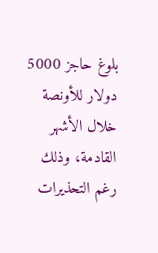بلوغ حاجز 5000 دولار للأونصة خلال الأشهر القادمة، وذلك رغم التحذيرات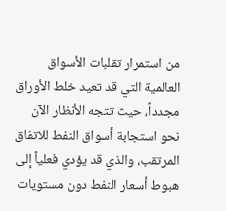من استمرار تقلبات الأسواق العالمية التي قد تعيد خلط الأوراق مجدداً، حيث تتجه الأنظار الآن نحو استجابة أسواق النفط للاتفاق المرتقب، والذي قد يؤدي فعلياً إلى هبوط أسعار النفط دون مستويات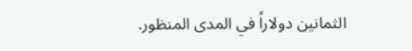الثمانين دولاراً في المدى المنظور.